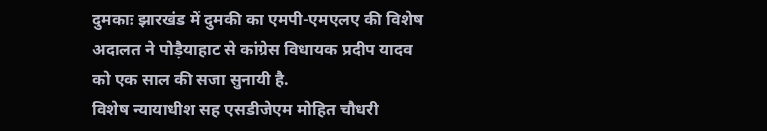दुमकाः झारखंड में दुमकी का एमपी-एमएलए की विशेष अदालत ने पोड़ैयाहाट से कांग्रेस विधायक प्रदीप यादव को एक साल की सजा सुनायी है.
विशेष न्यायाधीश सह एसडीजेएम मोहित चौधरी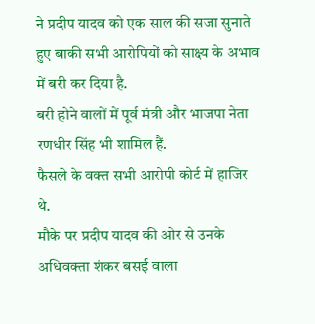ने प्रदीप यादव को एक साल की सजा सुनाते हुए बाकी सभी आरोपियों को साक्ष्य के अभाव में बरी कर दिया है.
बरी होने वालों में पूर्व मंत्री और भाजपा नेता रणधीर सिंह भी शामिल हैं.
फैसले के वक्त सभी आरोपी कोर्ट में हाजिर थे.
मौके पर प्रदीप यादव की ओर से उनके अधिवक्ता शंकर बसई वाला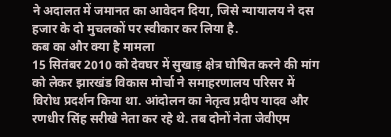ने अदालत में जमानत का आवेदन दिया, जिसे न्यायालय ने दस हजार के दो मुचलकों पर स्वीकार कर लिया है.
कब का और क्या है मामला
15 सितंबर 2010 को देवघर में सुखाड़ क्षेत्र घोषित करने की मांग को लेकर झारखंड विकास मोर्चा ने समाहरणालय परिसर में विरोध प्रदर्शन किया था. आंदोलन का नेतृत्व प्रदीप यादव और रणधीर सिंह सरीखे नेता कर रहे थे. तब दोनों नेता जेवीएम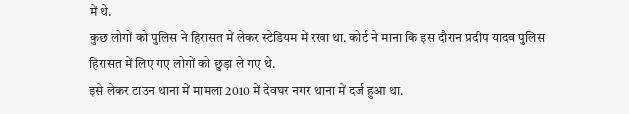में थे.
कुछ लोगों को पुलिस ने हिरासत में लेकर स्टेडियम में रखा था. कोर्ट ने माना कि इस दौरान प्रदीप यादव पुलिस हिरासत में लिए गए लोगों को छुड़ा ले गए थे.
इसे लेकर टाउन थाना में मामला 2010 में देवघर नगर थाना में दर्ज हुआ था.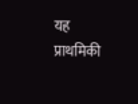यह प्राथमिकी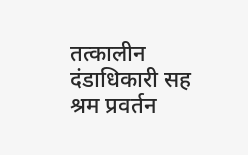तत्कालीन दंडाधिकारी सह श्रम प्रवर्तन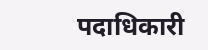पदाधिकारी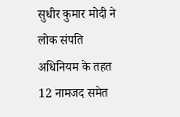सुधीर कुमार मोदी ने लोक संपति अधिनियम के तहत 12 नामजद समेत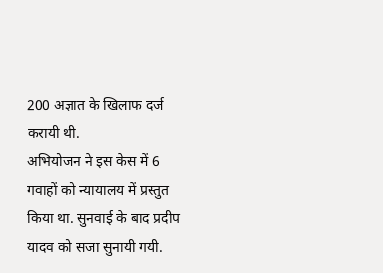200 अज्ञात के खिलाफ दर्ज करायी थी.
अभियोजन ने इस केस में 6 गवाहों को न्यायालय में प्रस्तुत किया था. सुनवाई के बाद प्रदीप यादव को सजा सुनायी गयी.